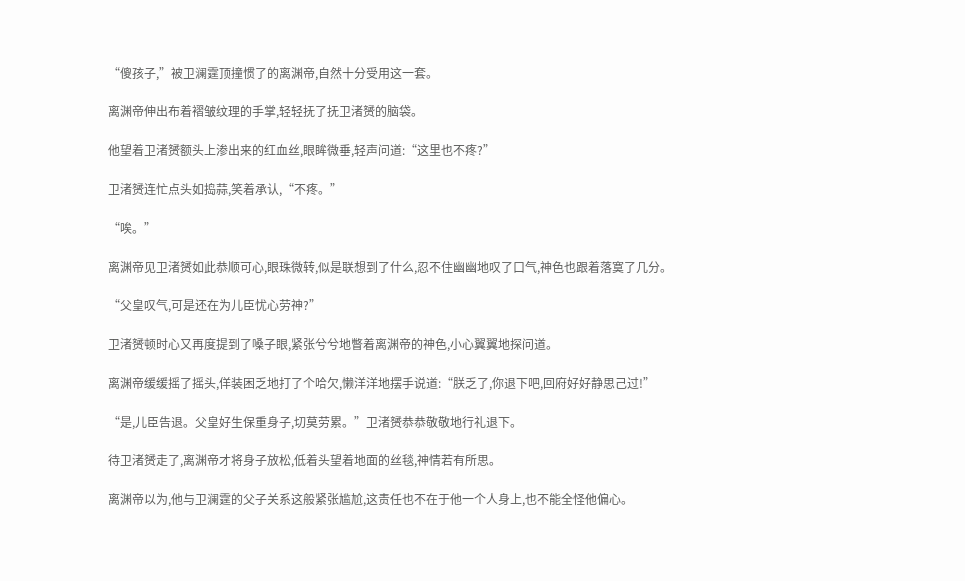“傻孩子,”被卫澜霆顶撞惯了的离渊帝,自然十分受用这一套。

离渊帝伸出布着褶皱纹理的手掌,轻轻抚了抚卫渚赟的脑袋。

他望着卫渚赟额头上渗出来的红血丝,眼眸微垂,轻声问道:“这里也不疼?”

卫渚赟连忙点头如捣蒜,笑着承认,“不疼。”

“唉。”

离渊帝见卫渚赟如此恭顺可心,眼珠微转,似是联想到了什么,忍不住幽幽地叹了口气,神色也跟着落寞了几分。

“父皇叹气,可是还在为儿臣忧心劳神?”

卫渚赟顿时心又再度提到了嗓子眼,紧张兮兮地瞥着离渊帝的神色,小心翼翼地探问道。

离渊帝缓缓摇了摇头,佯装困乏地打了个哈欠,懒洋洋地摆手说道:“朕乏了,你退下吧,回府好好静思己过!”

“是,儿臣告退。父皇好生保重身子,切莫劳累。”卫渚赟恭恭敬敬地行礼退下。

待卫渚赟走了,离渊帝才将身子放松,低着头望着地面的丝毯,神情若有所思。

离渊帝以为,他与卫澜霆的父子关系这般紧张尴尬,这责任也不在于他一个人身上,也不能全怪他偏心。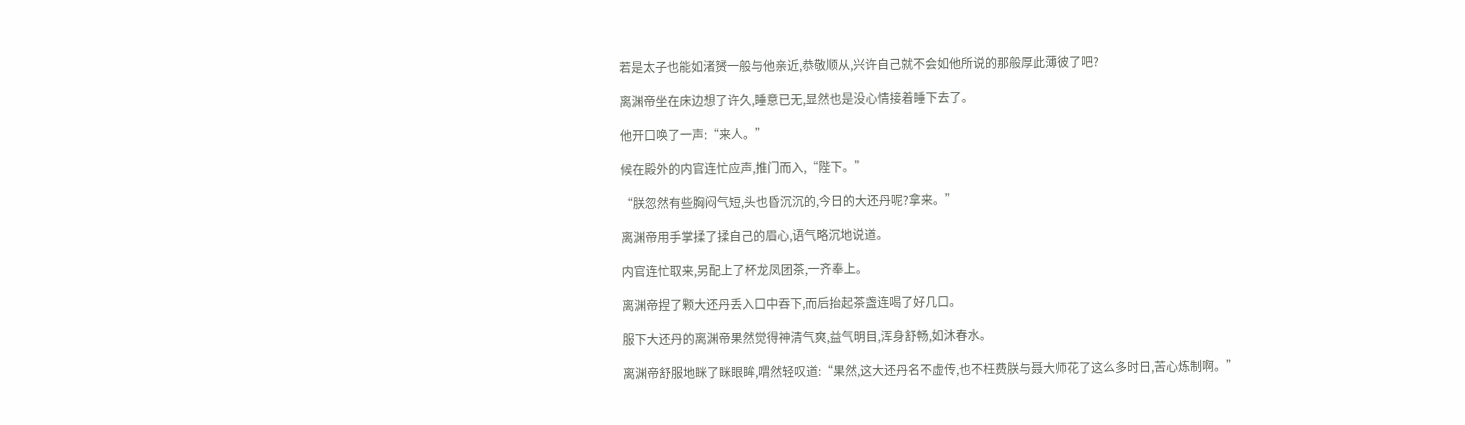若是太子也能如渚赟一般与他亲近,恭敬顺从,兴许自己就不会如他所说的那般厚此薄彼了吧?

离渊帝坐在床边想了许久,睡意已无,显然也是没心情接着睡下去了。

他开口唤了一声:“来人。”

候在殿外的内官连忙应声,推门而入,“陛下。”

“朕忽然有些胸闷气短,头也昏沉沉的,今日的大还丹呢?拿来。”

离渊帝用手掌揉了揉自己的眉心,语气略沉地说道。

内官连忙取来,另配上了杯龙凤团茶,一齐奉上。

离渊帝捏了颗大还丹丢入口中吞下,而后抬起茶盏连喝了好几口。

服下大还丹的离渊帝果然觉得神清气爽,益气明目,浑身舒畅,如沐春水。

离渊帝舒服地眯了眯眼眸,喟然轻叹道:“果然,这大还丹名不虚传,也不枉费朕与聂大师花了这么多时日,苦心炼制啊。”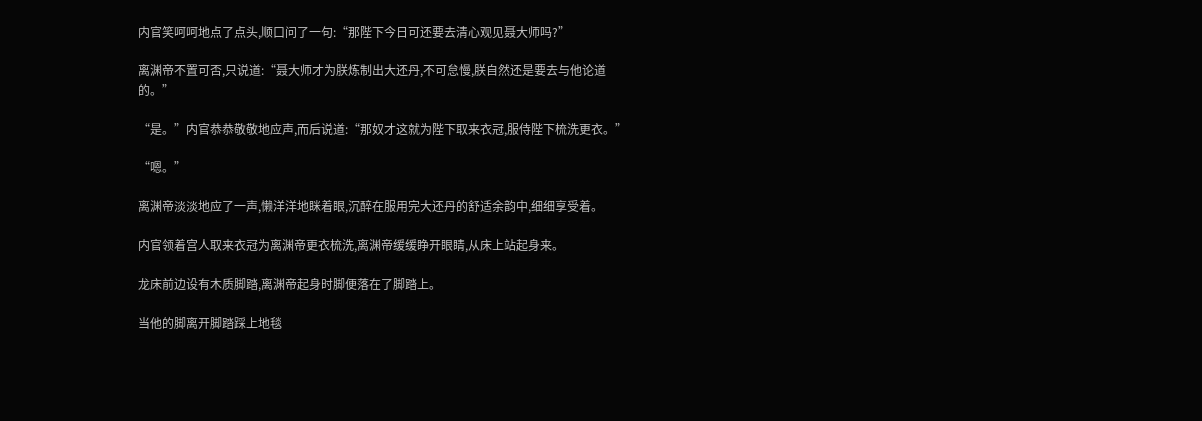内官笑呵呵地点了点头,顺口问了一句:“那陛下今日可还要去清心观见聂大师吗?”

离渊帝不置可否,只说道:“聂大师才为朕炼制出大还丹,不可怠慢,朕自然还是要去与他论道的。”

“是。”内官恭恭敬敬地应声,而后说道:“那奴才这就为陛下取来衣冠,服侍陛下梳洗更衣。”

“嗯。”

离渊帝淡淡地应了一声,懒洋洋地眯着眼,沉醉在服用完大还丹的舒适余韵中,细细享受着。

内官领着宫人取来衣冠为离渊帝更衣梳洗,离渊帝缓缓睁开眼睛,从床上站起身来。

龙床前边设有木质脚踏,离渊帝起身时脚便落在了脚踏上。

当他的脚离开脚踏踩上地毯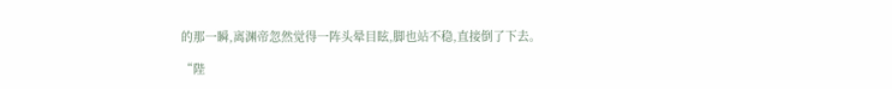的那一瞬,离渊帝忽然觉得一阵头晕目眩,脚也站不稳,直接倒了下去。

“陛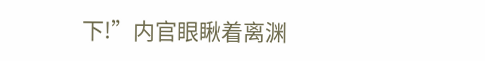下!”内官眼瞅着离渊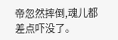帝忽然摔倒,魂儿都差点吓没了。